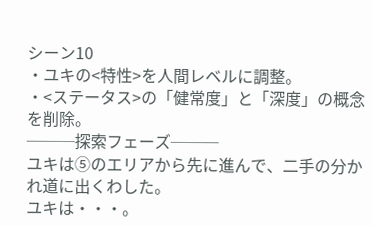シーン10
・ユキの<特性>を人間レベルに調整。
・<ステータス>の「健常度」と「深度」の概念を削除。
───探索フェーズ───
ユキは⑤のエリアから先に進んで、二手の分かれ道に出くわした。
ユキは・・・。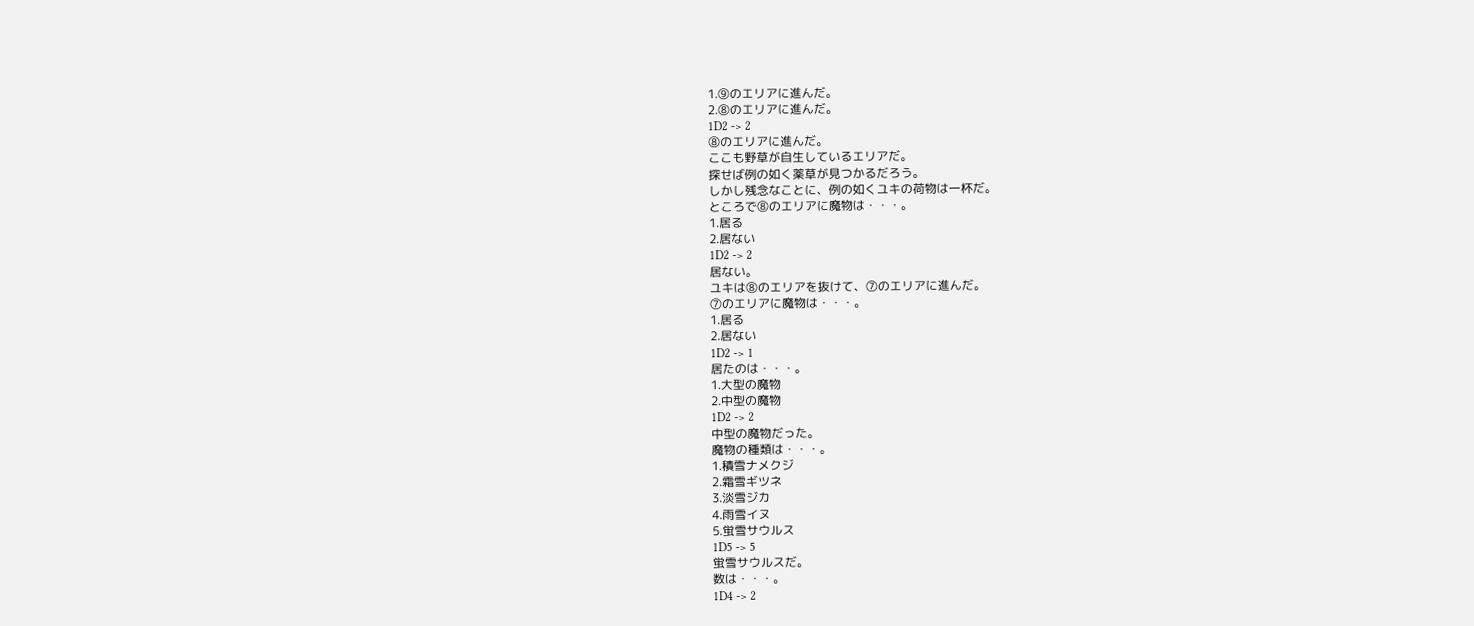1.⑨のエリアに進んだ。
2.⑧のエリアに進んだ。
1D2 -> 2
⑧のエリアに進んだ。
ここも野草が自生しているエリアだ。
探せば例の如く薬草が見つかるだろう。
しかし残念なことに、例の如くユキの荷物は一杯だ。
ところで⑧のエリアに魔物は・・・。
1.居る
2.居ない
1D2 -> 2
居ない。
ユキは⑧のエリアを抜けて、⑦のエリアに進んだ。
⑦のエリアに魔物は・・・。
1.居る
2.居ない
1D2 -> 1
居たのは・・・。
1.大型の魔物
2.中型の魔物
1D2 -> 2
中型の魔物だった。
魔物の種類は・・・。
1.積雪ナメクジ
2.霜雪ギツネ
3.淡雪ジカ
4.雨雪イヌ
5.蛍雪サウルス
1D5 -> 5
蛍雪サウルスだ。
数は・・・。
1D4 -> 2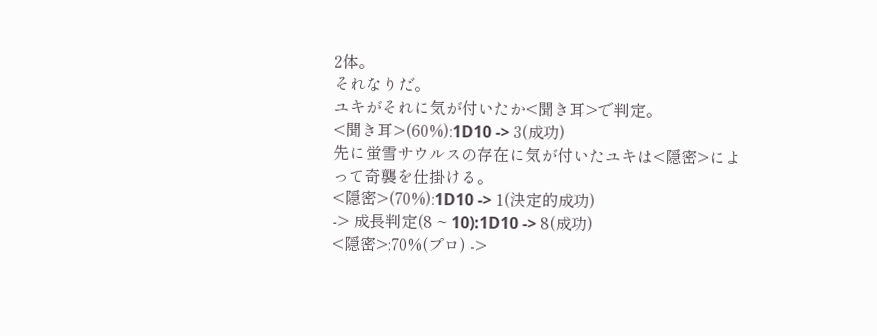2体。
それなりだ。
ユキがそれに気が付いたか<聞き耳>で判定。
<聞き耳>(60%):1D10 -> 3(成功)
先に蛍雪サウルスの存在に気が付いたユキは<隠密>によって奇襲を仕掛ける。
<隠密>(70%):1D10 -> 1(決定的成功)
-> 成長判定(8 ~ 10):1D10 -> 8(成功)
<隠密>:70%(プロ) ->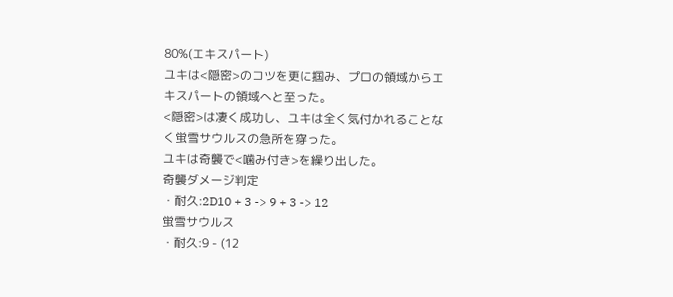80%(エキスパート)
ユキは<隠密>のコツを更に掴み、プロの領域からエキスパートの領域へと至った。
<隠密>は凄く成功し、ユキは全く気付かれることなく蛍雪サウルスの急所を穿った。
ユキは奇襲で<噛み付き>を繰り出した。
奇襲ダメージ判定
・耐久:2D10 + 3 -> 9 + 3 -> 12
蛍雪サウルス
・耐久:9 - (12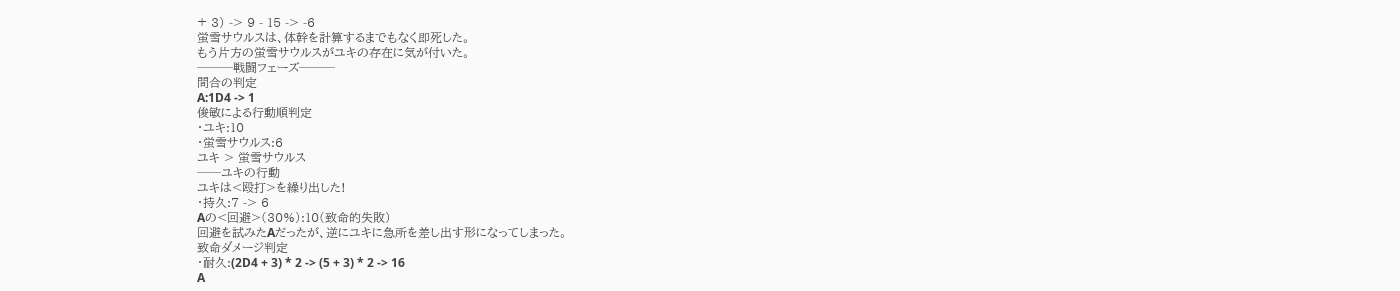+ 3) -> 9 - 15 -> -6
蛍雪サウルスは、体幹を計算するまでもなく即死した。
もう片方の蛍雪サウルスがユキの存在に気が付いた。
───戦闘フェーズ───
間合の判定
A:1D4 -> 1
俊敏による行動順判定
・ユキ:10
・蛍雪サウルス:6
ユキ > 蛍雪サウルス
──ユキの行動
ユキは<殴打>を繰り出した!
・持久:7 -> 6
Aの<回避>(30%):10(致命的失敗)
回避を試みたAだったが、逆にユキに急所を差し出す形になってしまった。
致命ダメージ判定
・耐久:(2D4 + 3) * 2 -> (5 + 3) * 2 -> 16
A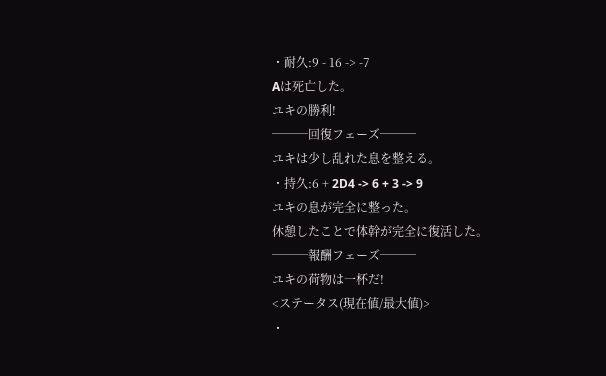・耐久:9 - 16 -> -7
Aは死亡した。
ユキの勝利!
───回復フェーズ───
ユキは少し乱れた息を整える。
・持久:6 + 2D4 -> 6 + 3 -> 9
ユキの息が完全に整った。
休憩したことで体幹が完全に復活した。
───報酬フェーズ───
ユキの荷物は一杯だ!
<ステータス(現在値/最大値)>
・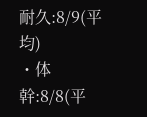耐久:8/9(平均)
・体幹:8/8(平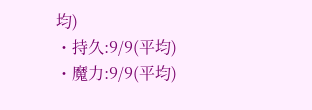均)
・持久:9/9(平均)
・魔力:9/9(平均)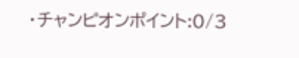・チャンピオンポイント:0/3